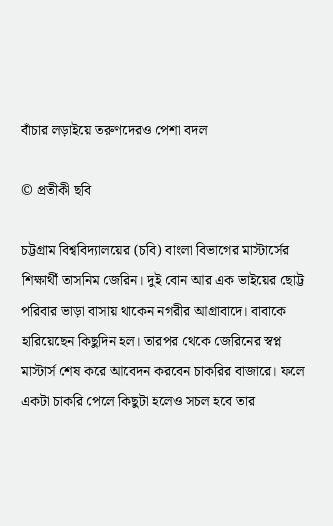বাঁচার লড়াইয়ে তরুণদেরও পেশা বদল

© প্রতীকী ছবি

চট্টগ্রাম বিশ্ববিদ্যালয়ের (চবি) বাংলা বিভাগের মাস্টার্সের শিক্ষার্থী তাসনিম জেরিন। দুই বোন আর এক ভাইয়ের ছোট্ট পরিবার ভাড়া বাসায় থাকেন নগরীর আগ্রাবাদে। বাবাকে হারিয়েছেন কিছুদিন হল। তারপর থেকে জেরিনের স্বপ্ন মাস্টার্স শেষ করে আবেদন করবেন চাকরির বাজারে। ফলে একটা চাকরি পেলে কিছুটা হলেও সচল হবে তার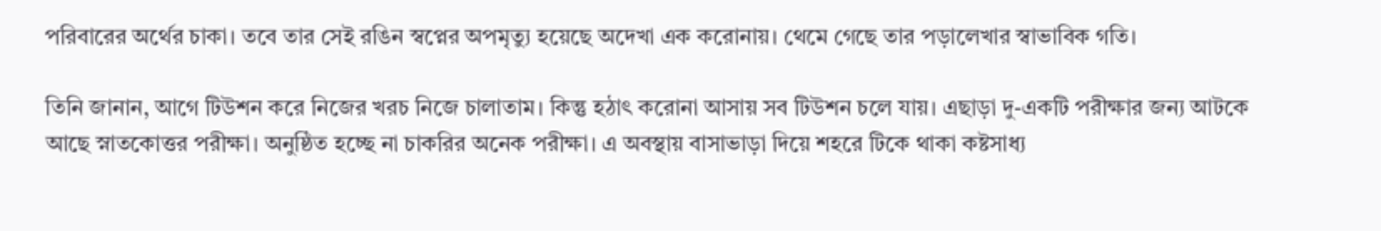পরিবারের অর্থের চাকা। তবে তার সেই রঙিন স্বপ্নের অপমৃত্যু হয়েছে অদেখা এক করোনায়। থেমে গেছে তার পড়ালেখার স্বাভাবিক গতি।

তিনি জানান, আগে টিউশন করে নিজের খরচ নিজে চালাতাম। কিন্তু হঠাৎ করোনা আসায় সব টিউশন চলে যায়। এছাড়া দু-একটি পরীক্ষার জন্য আটকে আছে স্নাতকোত্তর পরীক্ষা। অনুষ্ঠিত হচ্ছে না চাকরির অনেক পরীক্ষা। এ অবস্থায় বাসাভাড়া দিয়ে শহরে টিকে থাকা কষ্টসাধ্য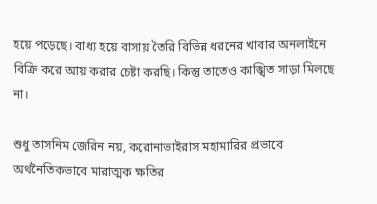হয়ে পড়েছে। বাধ্য হয়ে বাসায় তৈরি বিভিন্ন ধরনের খাবার অনলাইনে বিক্রি করে আয় করার চেষ্টা করছি। কিন্তু তাতেও কাঙ্খিত সাড়া মিলছে না।

শুধু তাসনিম জেরিন নয়, করোনাভাইরাস মহামারির প্রভাবে অর্থনৈতিকভাবে মারাত্মক ক্ষতির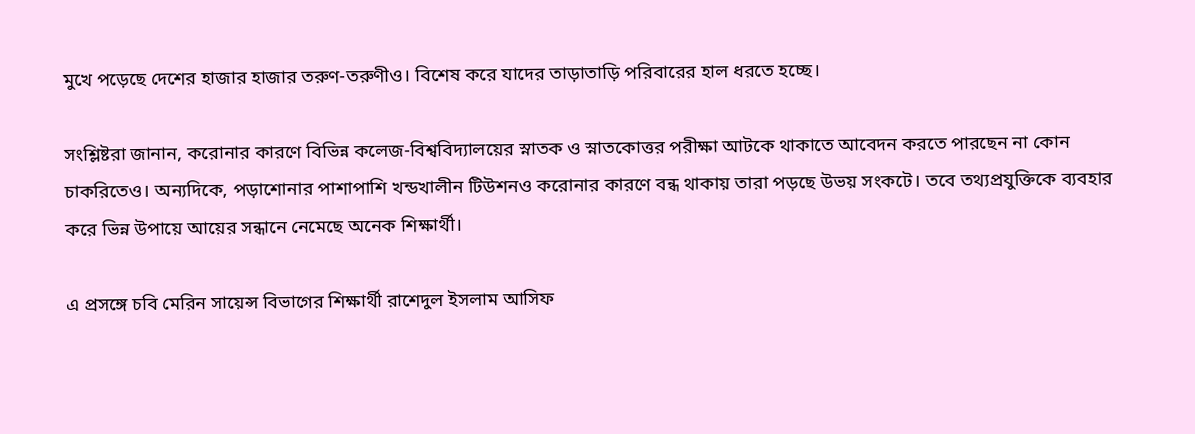মুখে পড়েছে দেশের হাজার হাজার তরুণ-তরুণীও। বিশেষ করে যাদের তাড়াতাড়ি পরিবারের হাল ধরতে হচ্ছে।

সংশ্লিষ্টরা জানান, করোনার কারণে বিভিন্ন কলেজ-বিশ্ববিদ্যালয়ের স্নাতক ও স্নাতকোত্তর পরীক্ষা আটকে থাকাতে আবেদন করতে পারছেন না কোন চাকরিতেও। অন্যদিকে, পড়াশোনার পাশাপাশি খন্ডখালীন টিউশনও করোনার কারণে বন্ধ থাকায় তারা পড়ছে উভয় সংকটে। তবে তথ্যপ্রযুক্তিকে ব্যবহার করে ভিন্ন উপায়ে আয়ের সন্ধানে নেমেছে অনেক শিক্ষার্থী।

এ প্রসঙ্গে চবি মেরিন সায়েন্স বিভাগের শিক্ষার্থী রাশেদুল ইসলাম আসিফ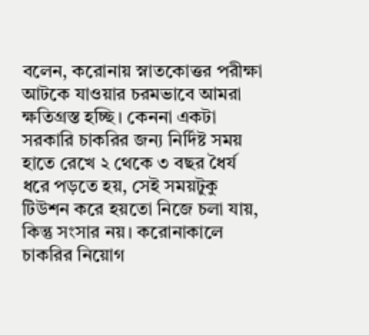বলেন, করোনায় স্নাতকোত্তর পরীক্ষা আটকে যাওয়ার চরমভাবে আমরা ক্ষতিগ্রস্ত হচ্ছি। কেননা একটা সরকারি চাকরির জন্য নির্দিষ্ট সময় হাতে রেখে ২ থেকে ৩ বছর ধৈর্য ধরে পড়তে হয়, সেই সময়টুকু টিউশন করে হয়তো নিজে চলা যায়, কিন্তু সংসার নয়। করোনাকালে চাকরির নিয়োগ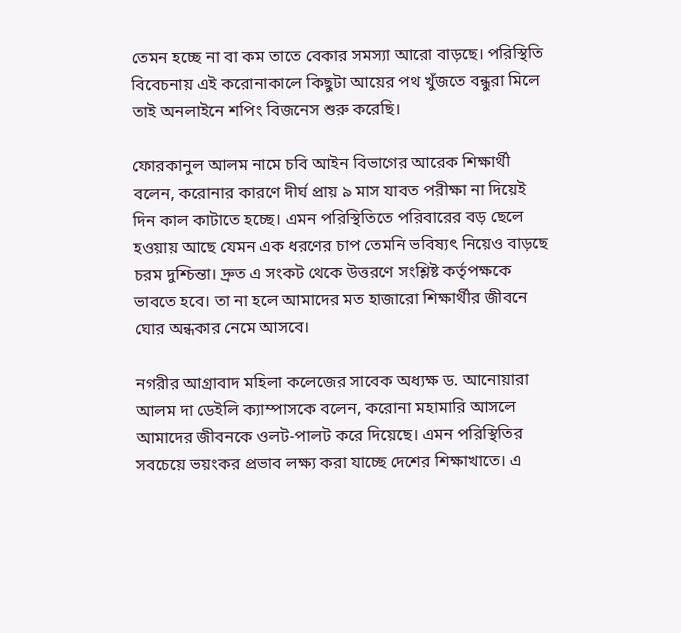তেমন হচ্ছে না বা কম তাতে বেকার সমস্যা আরো বাড়ছে। পরিস্থিতি বিবেচনায় এই করোনাকালে কিছুটা আয়ের পথ খুঁজতে বন্ধুরা মিলে তাই অনলাইনে শপিং বিজনেস শুরু করেছি।

ফোরকানুল আলম নামে চবি আইন বিভাগের আরেক শিক্ষার্থী বলেন, করোনার কারণে দীর্ঘ প্রায় ৯ মাস যাবত পরীক্ষা না দিয়েই দিন কাল কাটাতে হচ্ছে। এমন পরিস্থিতিতে পরিবারের বড় ছেলে হওয়ায় আছে যেমন এক ধরণের চাপ তেমনি ভবিষ্যৎ নিয়েও বাড়ছে চরম দুশ্চিন্তা। দ্রুত এ সংকট থেকে উত্তরণে সংশ্লিষ্ট কর্তৃপক্ষকে ভাবতে হবে। তা না হলে আমাদের মত হাজারো শিক্ষার্থীর জীবনে ঘোর অন্ধকার নেমে আসবে।

নগরীর আগ্রাবাদ মহিলা কলেজের সাবেক অধ্যক্ষ ড. আনোয়ারা আলম দা ডেইলি ক্যাম্পাসকে বলেন, করোনা মহামারি আসলে আমাদের জীবনকে ওলট-পালট করে দিয়েছে। এমন পরিস্থিতির সবচেয়ে ভয়ংকর প্রভাব লক্ষ্য করা যাচ্ছে দেশের শিক্ষাখাতে। এ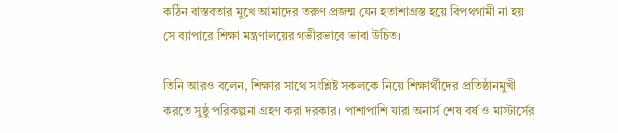কঠিন বাস্তবতার মুখে আমাদের তরুণ প্রজন্ম যেন হতাশাগ্রস্ত হয়ে বিপথগামী না হয় সে ব্যাপারে শিক্ষা মন্ত্রণালয়ের গভীরভাবে ভাবা উচিত।

তিনি আরও বলেন, শিক্ষার সাথে সংশ্লিষ্ট সকলকে নিয়ে শিক্ষার্থীদের প্রতিষ্ঠানমুখী করতে সুষ্ঠু পরিকল্পনা গ্রহণ করা দরকার। পাশাপাশি যারা অনার্স শেষ বর্ষ ও মাস্টার্সের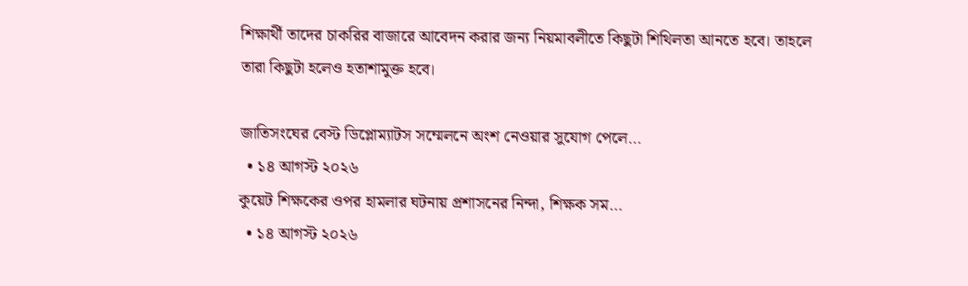শিক্ষার্থী তাদের চাকরির বাজারে আবেদন করার জন্য নিয়মাবলীতে কিছুটা শিথিলতা আনতে হবে। তাহলে তারা কিছুটা হলেও হতাশামুক্ত হবে।

জাতিসংঘের বেস্ট ডিপ্লোম্যাটস সম্মেলনে অংশ নেওয়ার সুযোগ পেলে…
  • ১৪ আগস্ট ২০২৬
কুয়েট শিক্ষকের ওপর হামলার ঘটনায় প্রশাসনের নিন্দা, শিক্ষক সম…
  • ১৪ আগস্ট ২০২৬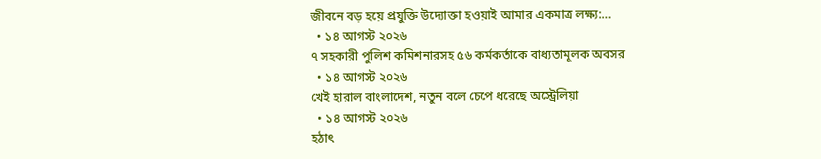জীবনে বড় হয়ে প্রযুক্তি উদ্যোক্তা হওয়াই আমার একমাত্র লক্ষ্য:…
  • ১৪ আগস্ট ২০২৬
৭ সহকারী পুলিশ কমিশনারসহ ৫৬ কর্মকর্তাকে বাধ্যতামূলক অবসর
  • ১৪ আগস্ট ২০২৬
খেই হারাল বাংলাদেশ, নতুন বলে চেপে ধরেছে অস্ট্রেলিয়া
  • ১৪ আগস্ট ২০২৬
হঠাৎ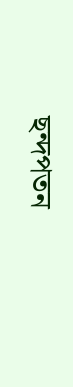ছন্দপতন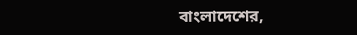বাংলাদেশের,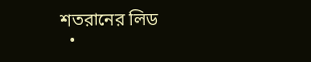শতরানের লিড
  •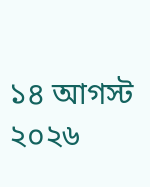১৪ আগস্ট ২০২৬